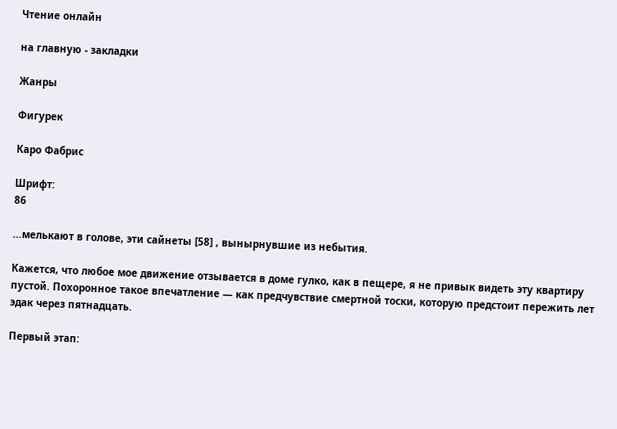Чтение онлайн

на главную - закладки

Жанры

Фигурек

Каро Фабрис

Шрифт:
86

…мелькают в голове, эти сайнеты [58] , вынырнувшие из небытия.

Кажется, что любое мое движение отзывается в доме гулко, как в пещере, я не привык видеть эту квартиру пустой. Похоронное такое впечатление — как предчувствие смертной тоски, которую предстоит пережить лет эдак через пятнадцать.

Первый этап: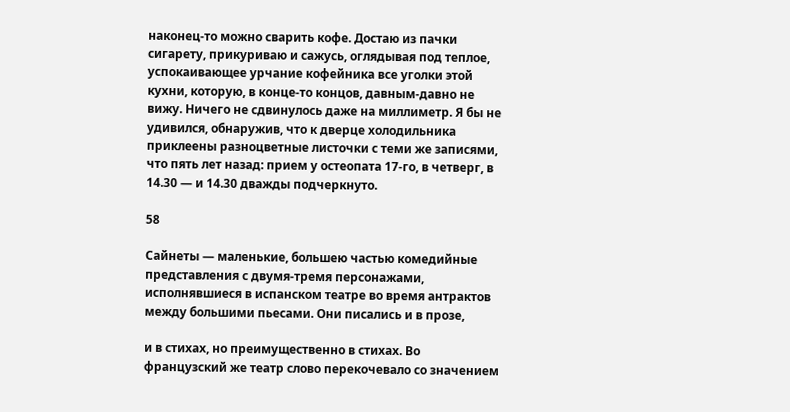наконец-то можно сварить кофе. Достаю из пачки сигарету, прикуриваю и сажусь, оглядывая под теплое, успокаивающее урчание кофейника все уголки этой кухни, которую, в конце-то концов, давным-давно не вижу. Ничего не сдвинулось даже на миллиметр. Я бы не удивился, обнаружив, что к дверце холодильника приклеены разноцветные листочки с теми же записями, что пять лет назад: прием у остеопата 17-го, в четверг, в 14.30 — и 14.30 дважды подчеркнуто.

58

Сайнеты — маленькие, большею частью комедийные представления с двумя-тремя персонажами, исполнявшиеся в испанском театре во время антрактов между большими пьесами. Они писались и в прозе,

и в стихах, но преимущественно в стихах. Во французский же театр слово перекочевало со значением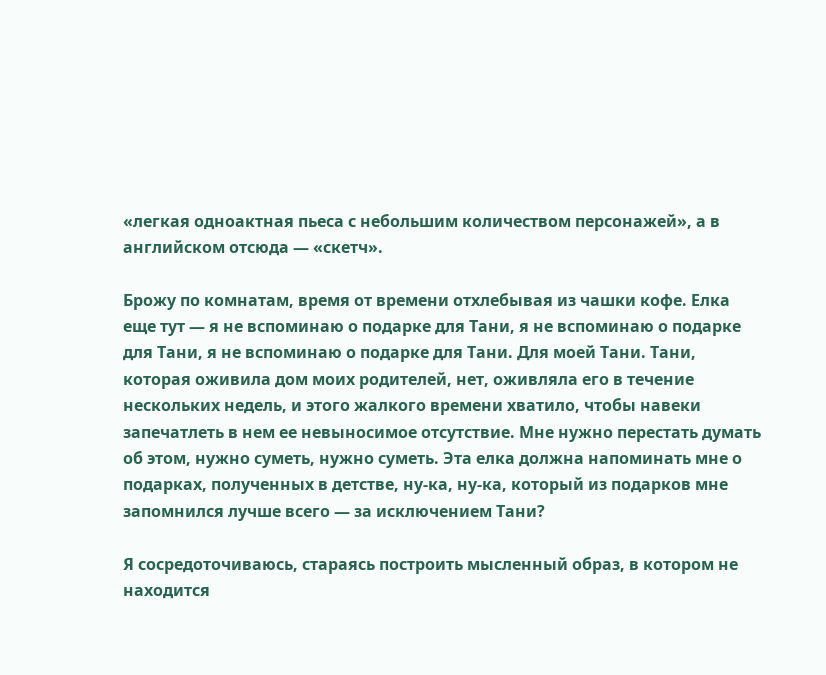«легкая одноактная пьеса с небольшим количеством персонажей», а в английском отсюда — «скетч».

Брожу по комнатам, время от времени отхлебывая из чашки кофе. Елка еще тут — я не вспоминаю о подарке для Тани, я не вспоминаю о подарке для Тани, я не вспоминаю о подарке для Тани. Для моей Тани. Тани, которая оживила дом моих родителей, нет, оживляла его в течение нескольких недель, и этого жалкого времени хватило, чтобы навеки запечатлеть в нем ее невыносимое отсутствие. Мне нужно перестать думать об этом, нужно суметь, нужно суметь. Эта елка должна напоминать мне о подарках, полученных в детстве, ну-ка, ну-ка, который из подарков мне запомнился лучше всего — за исключением Тани?

Я сосредоточиваюсь, стараясь построить мысленный образ, в котором не находится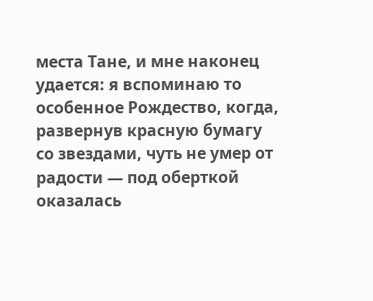места Тане, и мне наконец удается: я вспоминаю то особенное Рождество, когда, развернув красную бумагу со звездами, чуть не умер от радости — под оберткой оказалась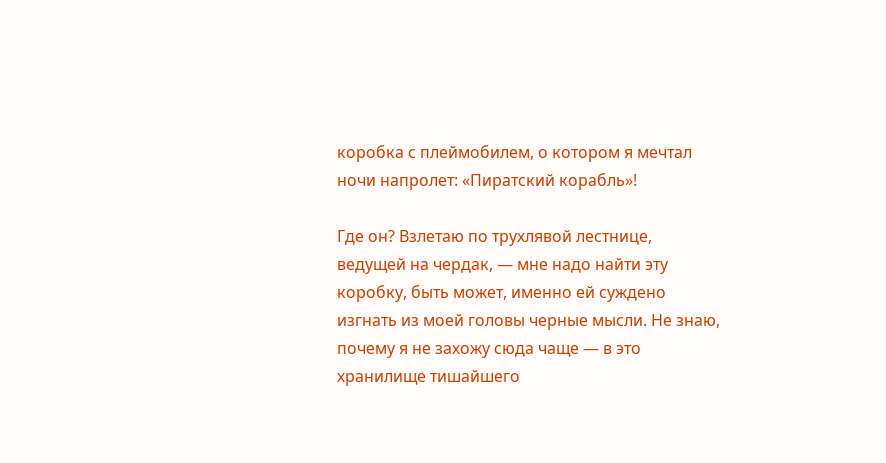коробка с плеймобилем, о котором я мечтал ночи напролет: «Пиратский корабль»!

Где он? Взлетаю по трухлявой лестнице, ведущей на чердак, — мне надо найти эту коробку, быть может, именно ей суждено изгнать из моей головы черные мысли. Не знаю, почему я не захожу сюда чаще — в это хранилище тишайшего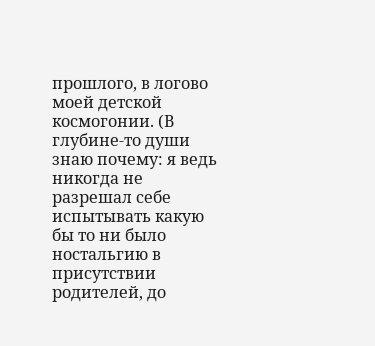прошлого, в логово моей детской космогонии. (В глубине-то души знаю почему: я ведь никогда не разрешал себе испытывать какую бы то ни было ностальгию в присутствии родителей, до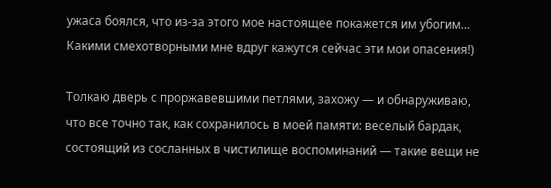ужаса боялся, что из-за этого мое настоящее покажется им убогим… Какими смехотворными мне вдруг кажутся сейчас эти мои опасения!)

Толкаю дверь с проржавевшими петлями, захожу — и обнаруживаю, что все точно так, как сохранилось в моей памяти: веселый бардак, состоящий из сосланных в чистилище воспоминаний — такие вещи не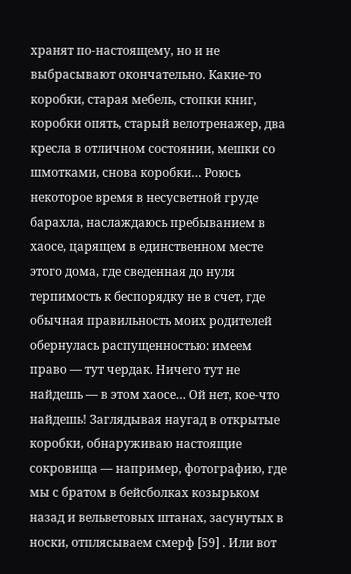хранят по-настоящему, но и не выбрасывают окончательно. Какие-то коробки, старая мебель, стопки книг, коробки опять, старый велотренажер, два кресла в отличном состоянии, мешки со шмотками, снова коробки… Роюсь некоторое время в несусветной груде барахла, наслаждаюсь пребыванием в хаосе, царящем в единственном месте этого дома, где сведенная до нуля терпимость к беспорядку не в счет, где обычная правильность моих родителей обернулась распущенностью: имеем право — тут чердак. Ничего тут не найдешь — в этом хаосе… Ой нет, кое-что найдешь! Заглядывая наугад в открытые коробки, обнаруживаю настоящие сокровища — например, фотографию, где мы с братом в бейсболках козырьком назад и вельветовых штанах, засунутых в носки, отплясываем смерф [59] . Или вот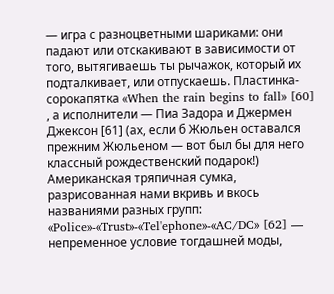— игра с разноцветными шариками: они падают или отскакивают в зависимости от того, вытягиваешь ты рычажок, который их подталкивает, или отпускаешь. Пластинка-сорокапятка «When the rain begins to fall» [60] , а исполнители — Пиа Задора и Джермен Джексон [61] (ах, если б Жюльен оставался прежним Жюльеном — вот был бы для него классный рождественский подарок!) Американская тряпичная сумка, разрисованная нами вкривь и вкось названиями разных групп: «Police»-«Trust»-«Tel'ephone»-«AC/DC» [62] — непременное условие тогдашней моды,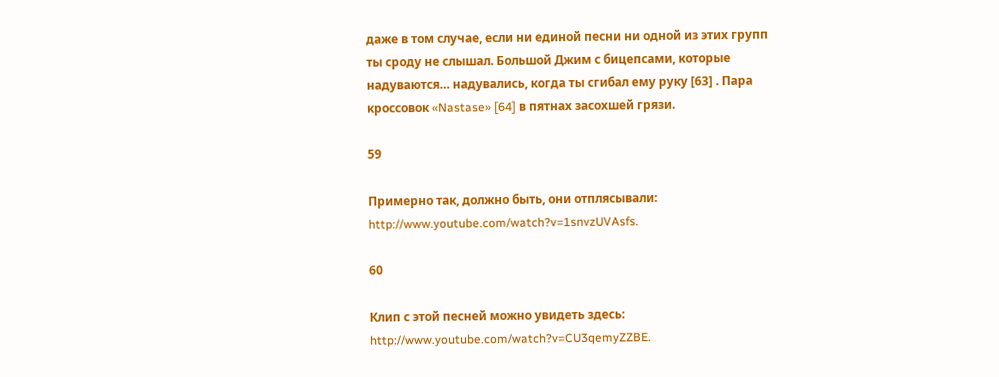даже в том случае, если ни единой песни ни одной из этих групп ты сроду не слышал. Большой Джим с бицепсами, которые надуваются… надувались, когда ты сгибал ему руку [63] . Пара кроссовок «Nastase» [64] в пятнах засохшей грязи.

59

Примерно так, должно быть, они отплясывали: http://www.youtube.com/watch?v=1snvzUVAsfs.

60

Клип с этой песней можно увидеть здесь: http://www.youtube.com/watch?v=CU3qemyZZBE.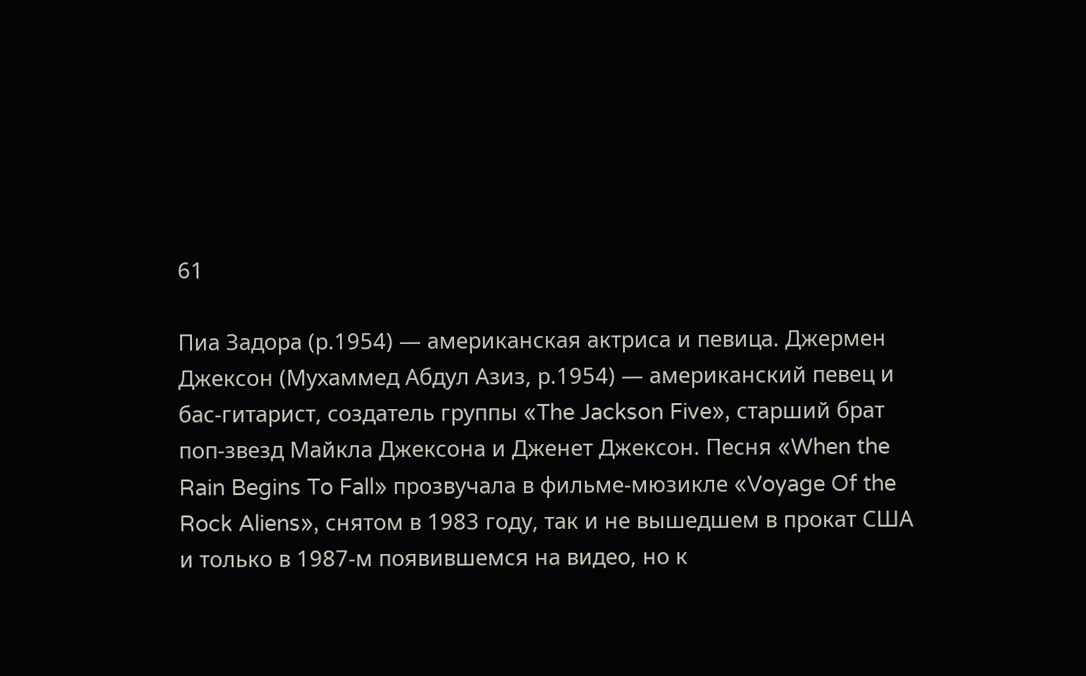61

Пиа Задора (р.1954) — американская актриса и певица. Джермен Джексон (Мухаммед Абдул Азиз, р.1954) — американский певец и бас-гитарист, создатель группы «The Jackson Five», старший брат поп-звезд Майкла Джексона и Дженет Джексон. Песня «When the Rain Begins To Fall» прозвучала в фильме-мюзикле «Voyage Of the Rock Aliens», снятом в 1983 году, так и не вышедшем в прокат США и только в 1987-м появившемся на видео, но к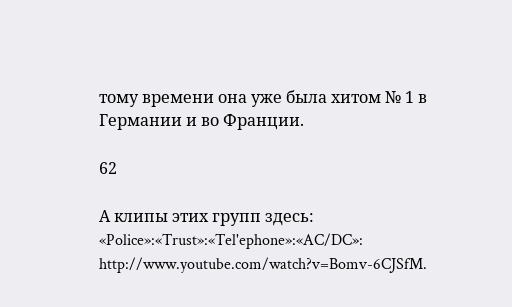тому времени она уже была хитом № 1 в Германии и во Франции.

62

А клипы этих групп здесь: «Police»:«Trust»:«Tel'ephone»:«AC/DC»: http://www.youtube.com/watch?v=Bomv-6CJSfM.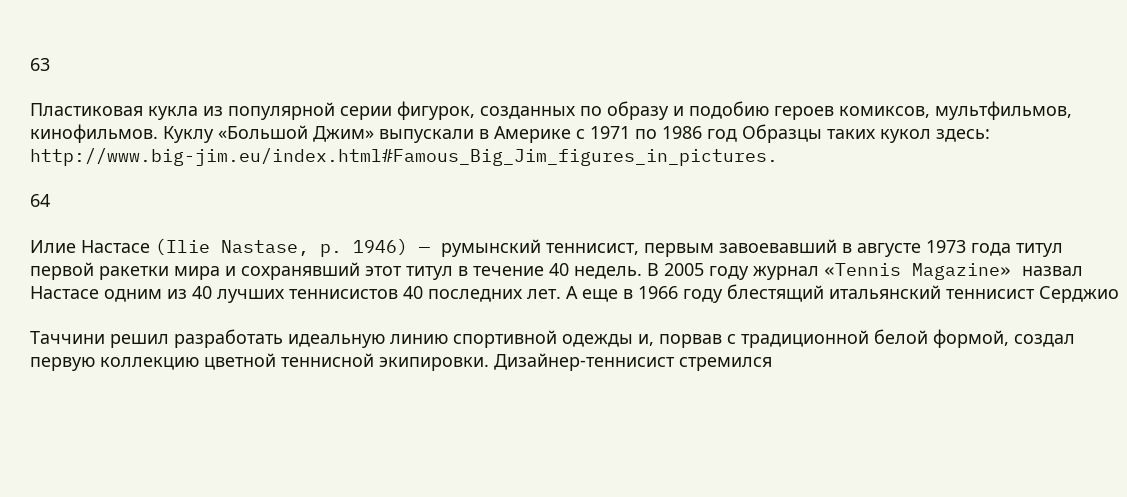63

Пластиковая кукла из популярной серии фигурок, созданных по образу и подобию героев комиксов, мультфильмов, кинофильмов. Куклу «Большой Джим» выпускали в Америке с 1971 по 1986 год Образцы таких кукол здесь: http://www.big-jim.eu/index.html#Famous_Big_Jim_figures_in_pictures.

64

Илие Настасе (Ilie Nastase, p. 1946) — румынский теннисист, первым завоевавший в августе 1973 года титул первой ракетки мира и сохранявший этот титул в течение 40 недель. В 2005 году журнал «Tennis Magazine» назвал Настасе одним из 40 лучших теннисистов 40 последних лет. А еще в 1966 году блестящий итальянский теннисист Серджио

Таччини решил разработать идеальную линию спортивной одежды и, порвав с традиционной белой формой, создал первую коллекцию цветной теннисной экипировки. Дизайнер-теннисист стремился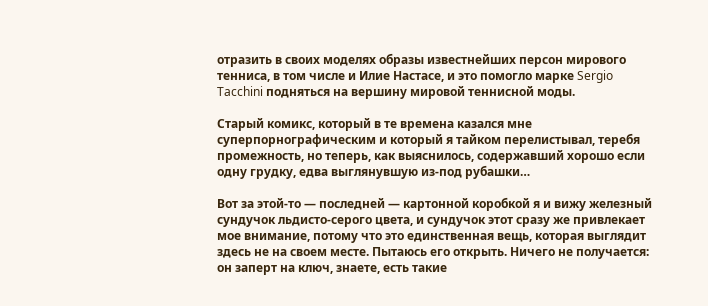отразить в своих моделях образы известнейших персон мирового тенниса, в том числе и Илие Настасе, и это помогло марке Sergio Tacchini подняться на вершину мировой теннисной моды.

Старый комикс, который в те времена казался мне суперпорнографическим и который я тайком перелистывал, теребя промежность, но теперь, как выяснилось, содержавший хорошо если одну грудку, едва выглянувшую из-под рубашки…

Вот за этой-то — последней — картонной коробкой я и вижу железный сундучок льдисто-серого цвета, и сундучок этот сразу же привлекает мое внимание, потому что это единственная вещь, которая выглядит здесь не на своем месте. Пытаюсь его открыть. Ничего не получается: он заперт на ключ, знаете, есть такие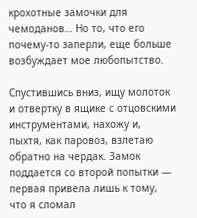крохотные замочки для чемоданов… Но то, что его почему-то заперли, еще больше возбуждает мое любопытство.

Спустившись вниз, ищу молоток и отвертку в ящике с отцовскими инструментами, нахожу и, пыхтя, как паровоз, взлетаю обратно на чердак. Замок поддается со второй попытки — первая привела лишь к тому, что я сломал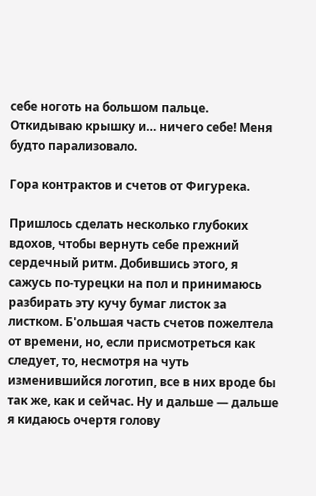себе ноготь на большом пальце. Откидываю крышку и… ничего себе! Меня будто парализовало.

Гора контрактов и счетов от Фигурека.

Пришлось сделать несколько глубоких вдохов, чтобы вернуть себе прежний сердечный ритм. Добившись этого, я сажусь по-турецки на пол и принимаюсь разбирать эту кучу бумаг листок за листком. Б'oльшая часть счетов пожелтела от времени, но, если присмотреться как следует, то, несмотря на чуть изменившийся логотип, все в них вроде бы так же, как и сейчас. Ну и дальше — дальше я кидаюсь очертя голову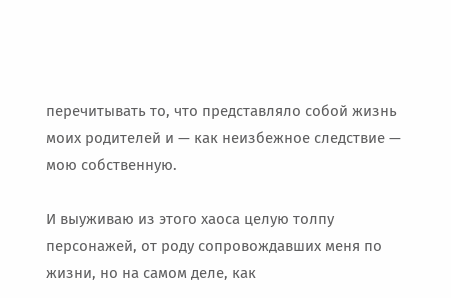перечитывать то, что представляло собой жизнь моих родителей и — как неизбежное следствие — мою собственную.

И выуживаю из этого хаоса целую толпу персонажей, от роду сопровождавших меня по жизни, но на самом деле, как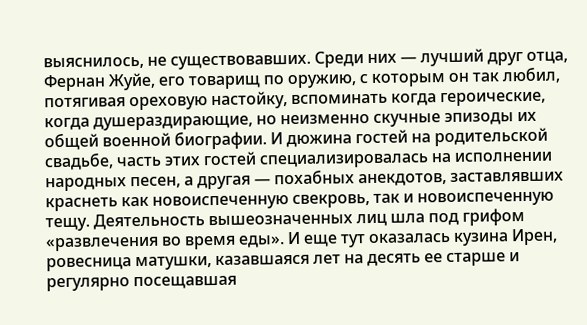выяснилось, не существовавших. Среди них — лучший друг отца, Фернан Жуйе, его товарищ по оружию, с которым он так любил, потягивая ореховую настойку, вспоминать когда героические, когда душераздирающие, но неизменно скучные эпизоды их общей военной биографии. И дюжина гостей на родительской свадьбе, часть этих гостей специализировалась на исполнении народных песен, а другая — похабных анекдотов, заставлявших краснеть как новоиспеченную свекровь, так и новоиспеченную тещу. Деятельность вышеозначенных лиц шла под грифом «развлечения во время еды». И еще тут оказалась кузина Ирен, ровесница матушки, казавшаяся лет на десять ее старше и регулярно посещавшая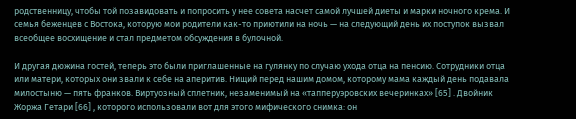родственницу, чтобы той позавидовать и попросить у нее совета насчет самой лучшей диеты и марки ночного крема. И семья беженцев с Востока, которую мои родители как-то приютили на ночь — на следующий день их поступок вызвал всеобщее восхищение и стал предметом обсуждения в булочной.

И другая дюжина гостей, теперь это были приглашенные на гулянку по случаю ухода отца на пенсию. Сотрудники отца или матери, которых они звали к себе на аперитив. Нищий перед нашим домом, которому мама каждый день подавала милостыню — пять франков. Виртуозный сплетник, незаменимый на «тапперуэровских вечеринках» [65] . Двойник Жоржа Гетари [66] , которого использовали вот для этого мифического снимка: он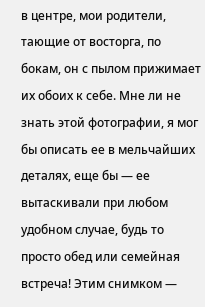в центре, мои родители, тающие от восторга, по бокам, он с пылом прижимает их обоих к себе. Мне ли не знать этой фотографии, я мог бы описать ее в мельчайших деталях, еще бы — ее вытаскивали при любом удобном случае, будь то просто обед или семейная встреча! Этим снимком —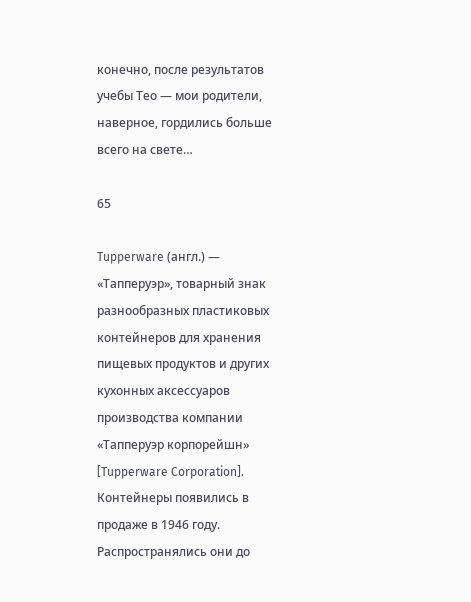конечно, после результатов учебы Тео — мои родители, наверное, гордились больше всего на свете…

65

Tupperware (англ.) — «Тапперуэр», товарный знак разнообразных пластиковых контейнеров для хранения пищевых продуктов и других кухонных аксессуаров производства компании «Тапперуэр корпорейшн» [Tupperware Corporation]. Контейнеры появились в продаже в 1946 году. Распространялись они до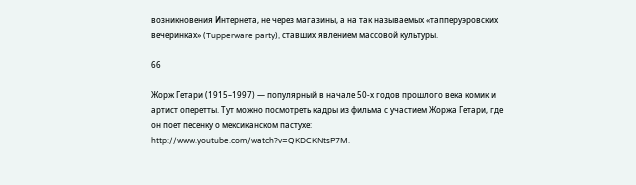возникновения Интернета, не через магазины, а на так называемых «тапперуэровских вечеринках» (Tupperware party), ставших явлением массовой культуры.

66

Жорж Гетари (1915–1997) — популярный в начале 50-х годов прошлого века комик и артист оперетты. Тут можно посмотреть кадры из фильма с участием Жоржа Гетари, где он поет песенку о мексиканском пастухе: http://www.youtube.com/watch?v=QKDCKNtsP7M.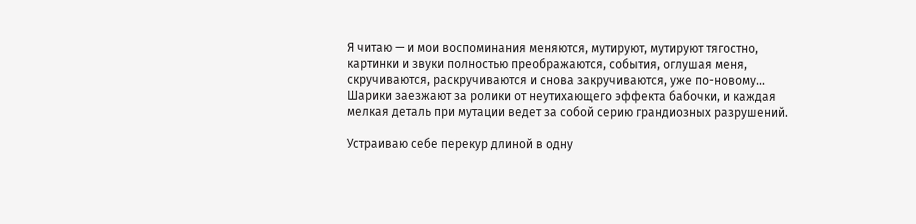Я читаю — и мои воспоминания меняются, мутируют, мутируют тягостно, картинки и звуки полностью преображаются, события, оглушая меня, скручиваются, раскручиваются и снова закручиваются, уже по-новому… Шарики заезжают за ролики от неутихающего эффекта бабочки, и каждая мелкая деталь при мутации ведет за собой серию грандиозных разрушений.

Устраиваю себе перекур длиной в одну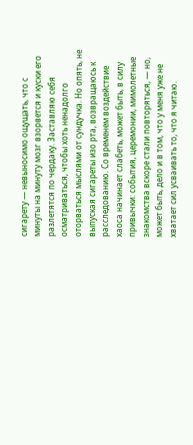сигарету — невыносимо ощущать, что с минуты на минуту мозг взорвется и куски его разлетятся по чердаку. Заставляю себя осматриваться, чтобы хоть ненадолго оторваться мыслями от сундучка. Но опять, не выпуская сигареты изо рта, возвращаюсь к расследованию. Со временем воздействие хаоса начинает слабеть, может быть, в силу привычки: события, церемонии, мимолетные знакомства вскоре стали повторяться, — но, может быть, дело и в том, что у меня уже не хватает сил усваивать то, что я читаю.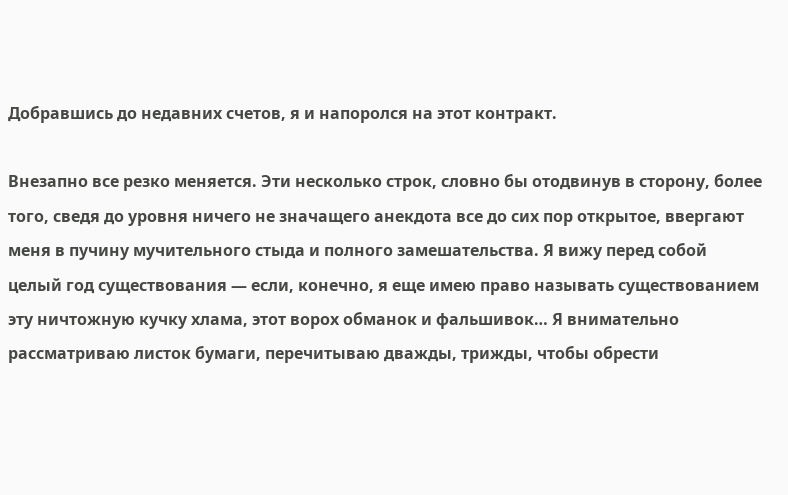Добравшись до недавних счетов, я и напоролся на этот контракт.

Внезапно все резко меняется. Эти несколько строк, словно бы отодвинув в сторону, более того, сведя до уровня ничего не значащего анекдота все до сих пор открытое, ввергают меня в пучину мучительного стыда и полного замешательства. Я вижу перед собой целый год существования — если, конечно, я еще имею право называть существованием эту ничтожную кучку хлама, этот ворох обманок и фальшивок… Я внимательно рассматриваю листок бумаги, перечитываю дважды, трижды, чтобы обрести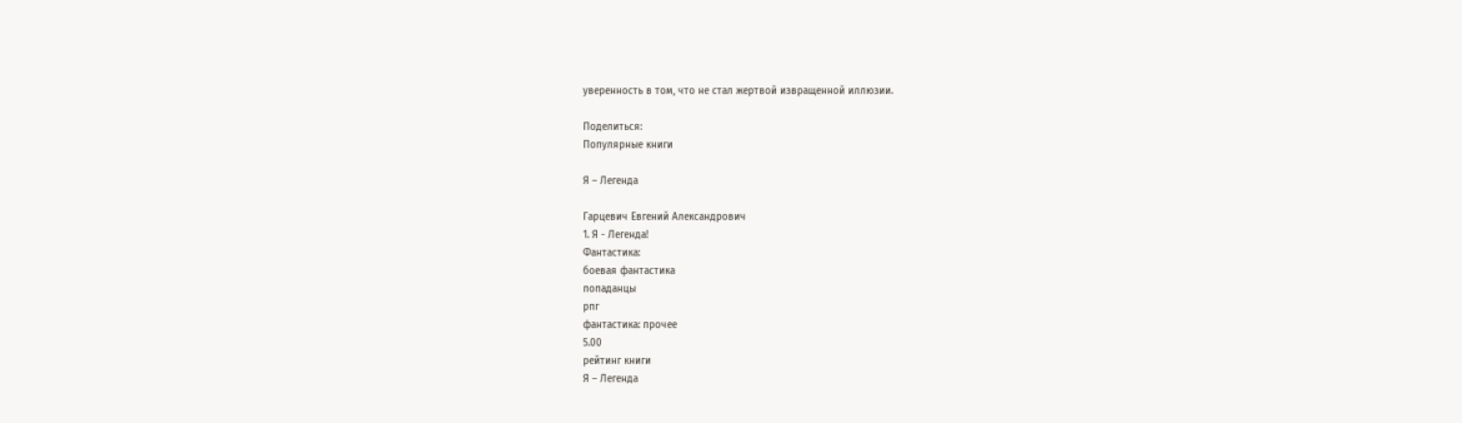уверенность в том, что не стал жертвой извращенной иллюзии.

Поделиться:
Популярные книги

Я – Легенда

Гарцевич Евгений Александрович
1. Я - Легенда!
Фантастика:
боевая фантастика
попаданцы
рпг
фантастика: прочее
5.00
рейтинг книги
Я – Легенда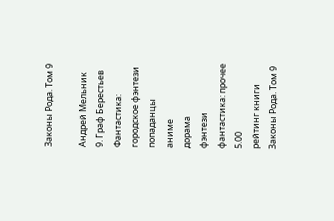Законы Рода. Том 9

Андрей Мельник
9. Граф Берестьев
Фантастика:
городское фэнтези
попаданцы
аниме
дорама
фэнтези
фантастика: прочее
5.00
рейтинг книги
Законы Рода. Том 9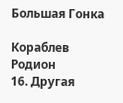Большая Гонка

Кораблев Родион
16. Другая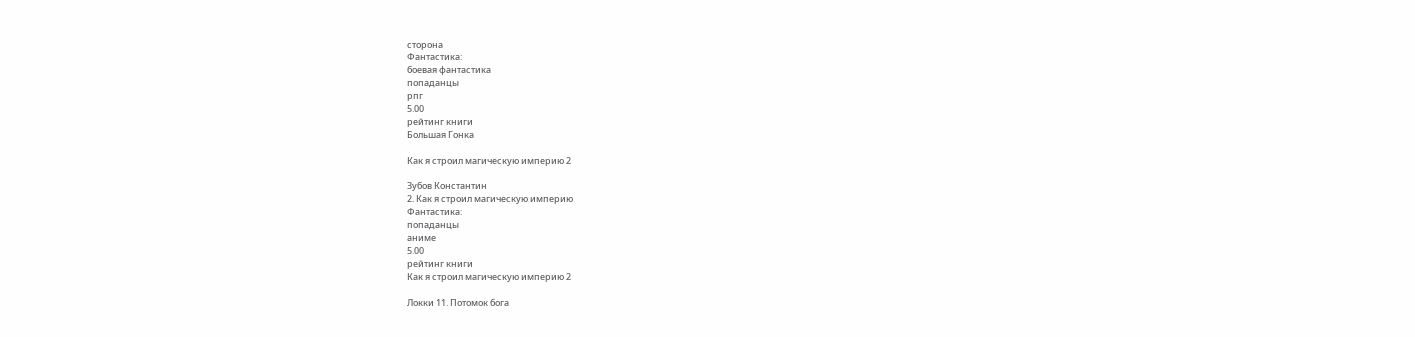сторона
Фантастика:
боевая фантастика
попаданцы
рпг
5.00
рейтинг книги
Большая Гонка

Как я строил магическую империю 2

Зубов Константин
2. Как я строил магическую империю
Фантастика:
попаданцы
аниме
5.00
рейтинг книги
Как я строил магическую империю 2

Локки 11. Потомок бога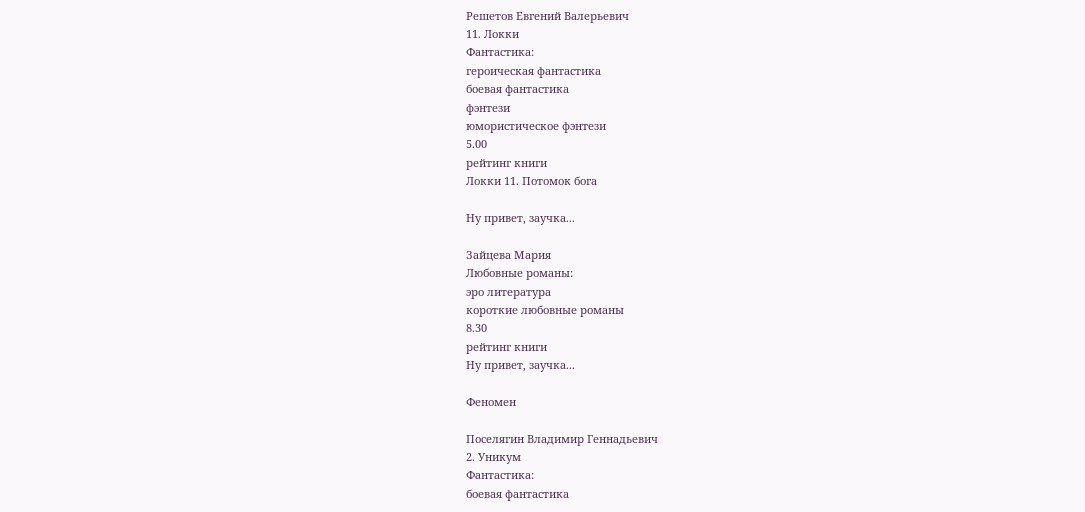Решетов Евгений Валерьевич
11. Локки
Фантастика:
героическая фантастика
боевая фантастика
фэнтези
юмористическое фэнтези
5.00
рейтинг книги
Локки 11. Потомок бога

Ну привет, заучка...

Зайцева Мария
Любовные романы:
эро литература
короткие любовные романы
8.30
рейтинг книги
Ну привет, заучка...

Феномен

Поселягин Владимир Геннадьевич
2. Уникум
Фантастика:
боевая фантастика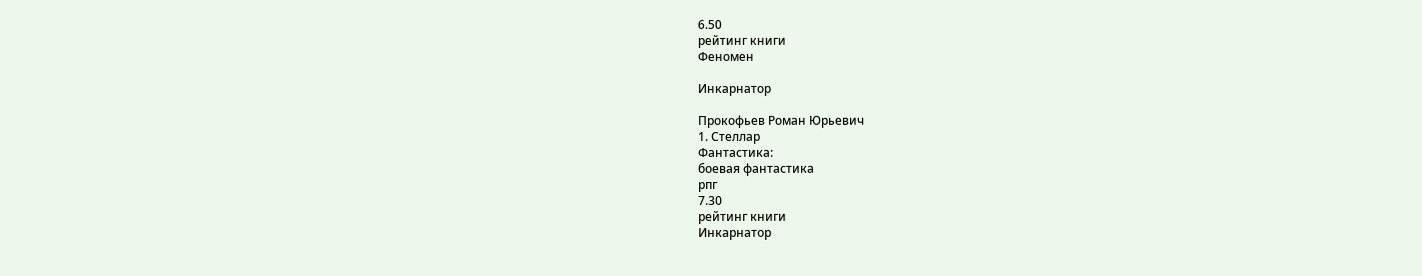6.50
рейтинг книги
Феномен

Инкарнатор

Прокофьев Роман Юрьевич
1. Стеллар
Фантастика:
боевая фантастика
рпг
7.30
рейтинг книги
Инкарнатор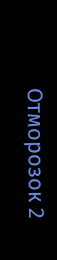Отморозок 2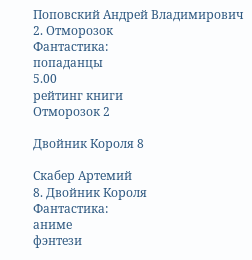Поповский Андрей Владимирович
2. Отморозок
Фантастика:
попаданцы
5.00
рейтинг книги
Отморозок 2

Двойник Короля 8

Скабер Артемий
8. Двойник Короля
Фантастика:
аниме
фэнтези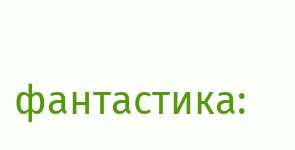фантастика: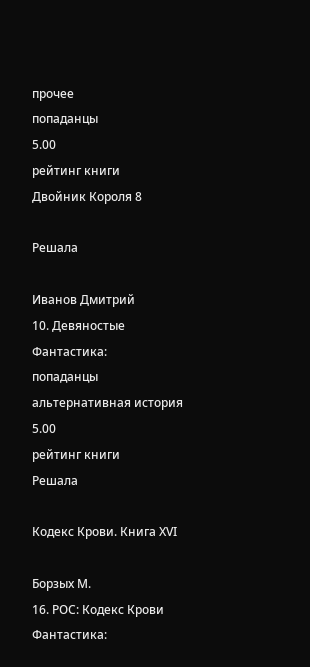прочее
попаданцы
5.00
рейтинг книги
Двойник Короля 8

Решала

Иванов Дмитрий
10. Девяностые
Фантастика:
попаданцы
альтернативная история
5.00
рейтинг книги
Решала

Кодекс Крови. Книга ХVI

Борзых М.
16. РОС: Кодекс Крови
Фантастика: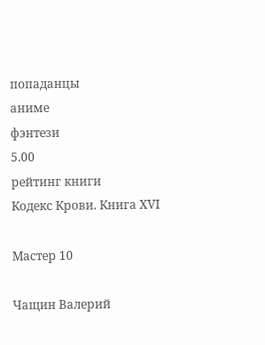попаданцы
аниме
фэнтези
5.00
рейтинг книги
Кодекс Крови. Книга ХVI

Мастер 10

Чащин Валерий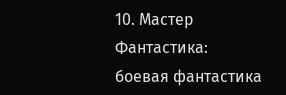10. Мастер
Фантастика:
боевая фантастика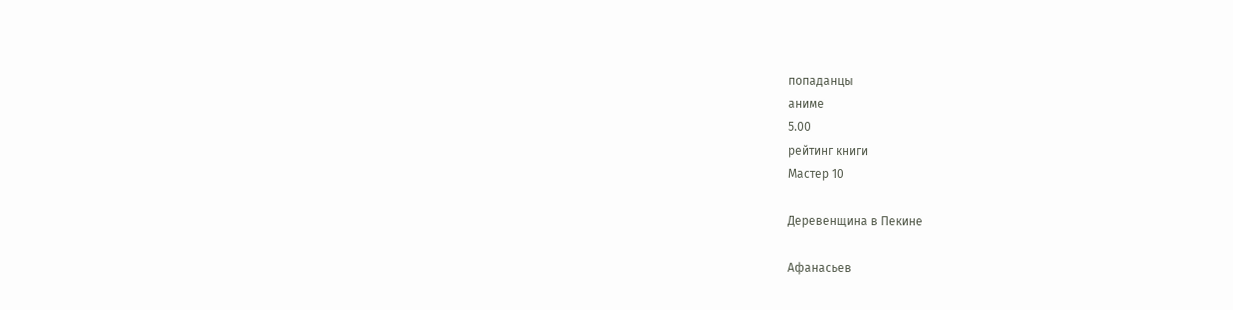попаданцы
аниме
5.00
рейтинг книги
Мастер 10

Деревенщина в Пекине

Афанасьев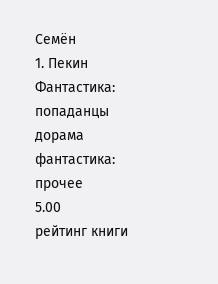Семён
1. Пекин
Фантастика:
попаданцы
дорама
фантастика: прочее
5.00
рейтинг книги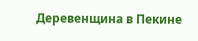Деревенщина в Пекине